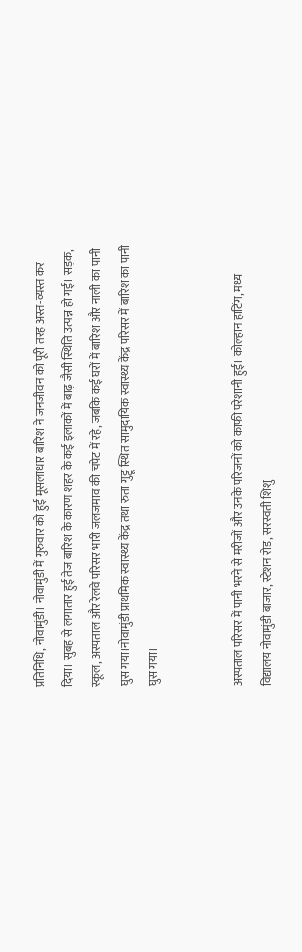प्रतिनिधि, नोवामुंडी। नोवामुंडी में गुरुवार को हुई मूसलाधार बारिश ने जनजीवन को पूरी तरह अस्त-व्यस्त कर दिया। सुबह से लगातार हुई तेज बारिश के कारण शहर के कई इलाकों में बाढ़ जैसी स्थिति उत्पन्न हो गई। सड़क, स्कूल, अस्पताल और रेलवे परिसर भारी जलजमाव की चपेट में रहे, जबकि कई घरों में बारिश और नाली का पानी घुस गया।नोवामुंडी प्राथमिक स्वास्थ्य केंद्र तथा रुता गुट्टू स्थित सामुदायिक स्वास्थ्य केंद्र परिसर में बारिश का पानी घुस गया।


अस्पताल परिसर में पानी भरने से मरीजों और उनके परिजनों को काफी परेशानी हुई। कोल्हान हाटिंग, मध्य विद्यालय नोवामुंडी बाजार, स्टेशन रोड, सरस्वती शिशु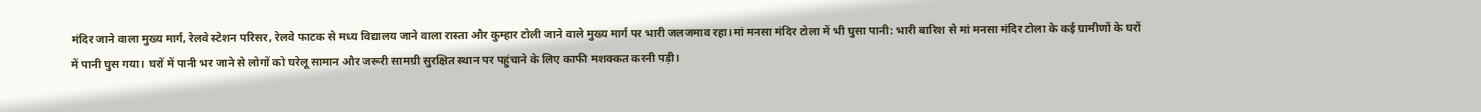मंदिर जाने वाला मुख्य मार्ग, रेलवे स्टेशन परिसर, रेलवे फाटक से मध्य विद्यालय जाने वाला रास्ता और कुम्हार टोली जाने वाले मुख्य मार्ग पर भारी जलजमाव रहा।मां मनसा मंदिर टोला में भी घुसा पानी: भारी बारिश से मां मनसा मंदिर टोला के कई ग्रामीणों के घरों में पानी घुस गया। घरों में पानी भर जाने से लोगों को घरेलू सामान और जरूरी सामग्री सुरक्षित स्थान पर पहुंचाने के लिए काफी मशक्कत करनी पड़ी।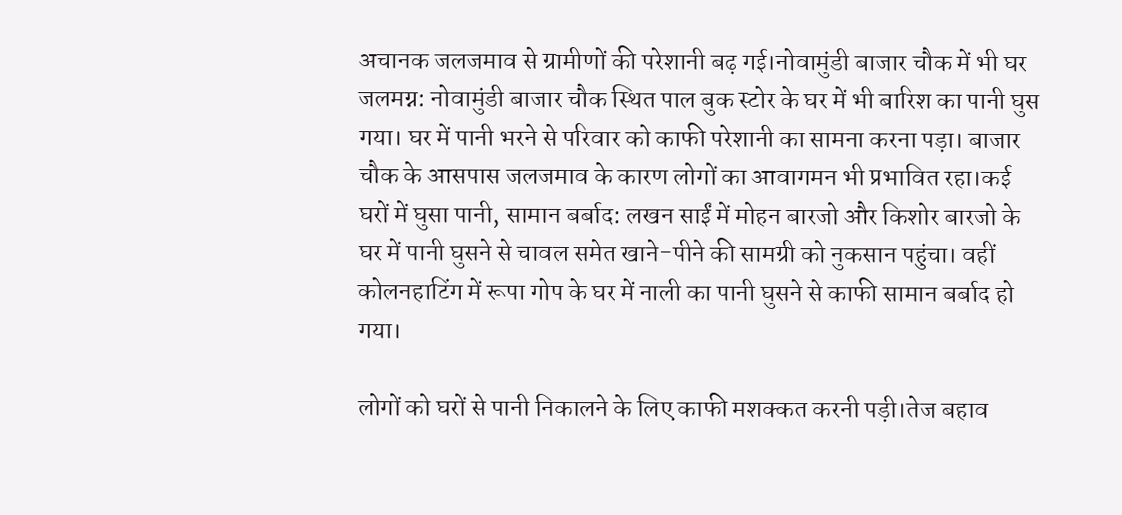अचानक जलजमाव से ग्रामीणों की परेशानी बढ़ गई।नोवामुंडी बाजार चौक में भी घर जलमग्न: नोवामुंडी बाजार चौक स्थित पाल बुक स्टोर के घर में भी बारिश का पानी घुस गया। घर में पानी भरने से परिवार को काफी परेशानी का सामना करना पड़ा। बाजार चौक के आसपास जलजमाव के कारण लोगों का आवागमन भी प्रभावित रहा।कई घरों में घुसा पानी, सामान बर्बाद: लखन साईं में मोहन बारजो और किशोर बारजो के घर में पानी घुसने से चावल समेत खाने-पीने की सामग्री को नुकसान पहुंचा। वहीं कोलनहाटिंग में रूपा गोप के घर में नाली का पानी घुसने से काफी सामान बर्बाद हो गया।

लोगों को घरों से पानी निकालने के लिए काफी मशक्कत करनी पड़ी।तेज बहाव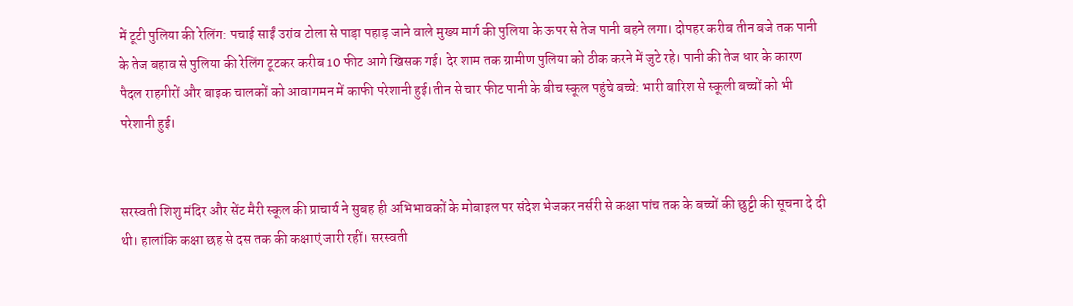में टूटी पुलिया की रेलिंग: पचाई साईं उरांव टोला से पाड़ा पहाड़ जाने वाले मुख्य मार्ग की पुलिया के ऊपर से तेज पानी बहने लगा। दोपहर करीब तीन बजे तक पानी के तेज बहाव से पुलिया की रेलिंग टूटकर करीब 10 फीट आगे खिसक गई। देर शाम तक ग्रामीण पुलिया को ठीक करने में जुटे रहे। पानी की तेज धार के कारण पैदल राहगीरों और बाइक चालकों को आवागमन में काफी परेशानी हुई।तीन से चार फीट पानी के बीच स्कूल पहुंचे बच्चे: भारी बारिश से स्कूली बच्चों को भी परेशानी हुई।


सरस्वती शिशु मंदिर और सेंट मैरी स्कूल की प्राचार्य ने सुबह ही अभिभावकों के मोबाइल पर संदेश भेजकर नर्सरी से कक्षा पांच तक के बच्चों की छुट्टी की सूचना दे दी थी। हालांकि कक्षा छह से दस तक की कक्षाएं जारी रहीं। सरस्वती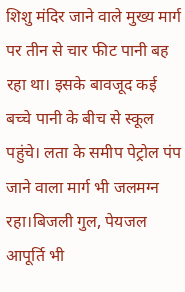शिशु मंदिर जाने वाले मुख्य मार्ग पर तीन से चार फीट पानी बह रहा था। इसके बावजूद कई बच्चे पानी के बीच से स्कूल पहुंचे। लता के समीप पेट्रोल पंप जाने वाला मार्ग भी जलमग्न रहा।बिजली गुल, पेयजल आपूर्ति भी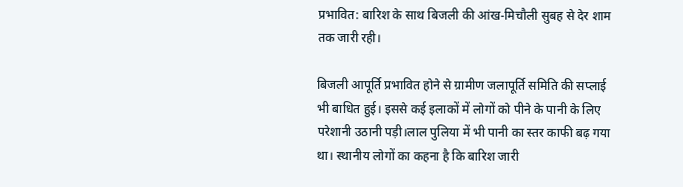प्रभावित: बारिश के साथ बिजली की आंख-मिचौली सुबह से देर शाम तक जारी रही।

बिजली आपूर्ति प्रभावित होने से ग्रामीण जलापूर्ति समिति की सप्लाई भी बाधित हुई। इससे कई इलाकों में लोगों को पीने के पानी के लिए परेशानी उठानी पड़ी।लाल पुलिया में भी पानी का स्तर काफी बढ़ गया था। स्थानीय लोगों का कहना है कि बारिश जारी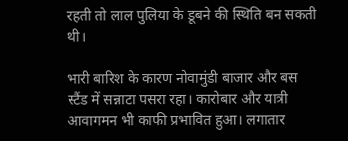रहती तो लाल पुलिया के डूबने की स्थिति बन सकती थी।

भारी बारिश के कारण नोवामुंडी बाजार और बस स्टैंड में सन्नाटा पसरा रहा। कारोबार और यात्री आवागमन भी काफी प्रभावित हुआ। लगातार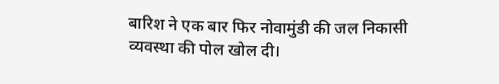बारिश ने एक बार फिर नोवामुंडी की जल निकासी व्यवस्था की पोल खोल दी।